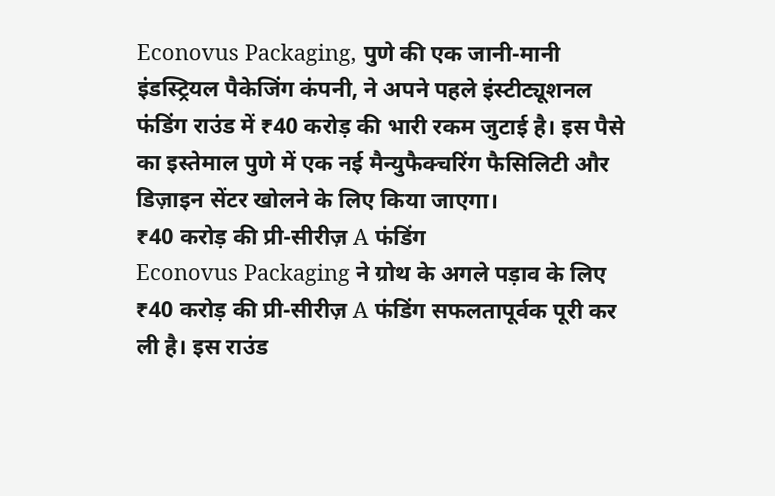Econovus Packaging, पुणे की एक जानी-मानी इंडस्ट्रियल पैकेजिंग कंपनी, ने अपने पहले इंस्टीट्यूशनल फंडिंग राउंड में ₹40 करोड़ की भारी रकम जुटाई है। इस पैसे का इस्तेमाल पुणे में एक नई मैन्युफैक्चरिंग फैसिलिटी और डिज़ाइन सेंटर खोलने के लिए किया जाएगा।
₹40 करोड़ की प्री-सीरीज़ A फंडिंग
Econovus Packaging ने ग्रोथ के अगले पड़ाव के लिए ₹40 करोड़ की प्री-सीरीज़ A फंडिंग सफलतापूर्वक पूरी कर ली है। इस राउंड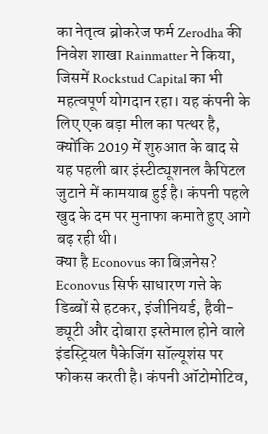का नेतृत्व ब्रोकरेज फर्म Zerodha की निवेश शाखा Rainmatter ने किया, जिसमें Rockstud Capital का भी महत्वपूर्ण योगदान रहा। यह कंपनी के लिए एक बड़ा मील का पत्थर है, क्योंकि 2019 में शुरुआत के बाद से यह पहली बार इंस्टीट्यूशनल कैपिटल जुटाने में कामयाब हुई है। कंपनी पहले खुद के दम पर मुनाफा कमाते हुए आगे बढ़ रही थी।
क्या है Econovus का बिज़नेस?
Econovus सिर्फ साधारण गत्ते के डिब्बों से हटकर, इंजीनियर्ड, हैवी-ड्यूटी और दोबारा इस्तेमाल होने वाले इंडस्ट्रियल पैकेजिंग सॉल्यूशंस पर फोकस करती है। कंपनी ऑटोमोटिव,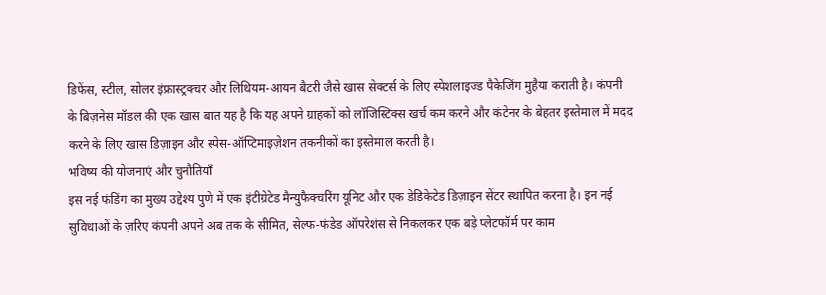डिफेंस, स्टील, सोलर इंफ्रास्ट्रक्चर और लिथियम-आयन बैटरी जैसे खास सेक्टर्स के लिए स्पेशलाइज्ड पैकेजिंग मुहैया कराती है। कंपनी के बिज़नेस मॉडल की एक खास बात यह है कि यह अपने ग्राहकों को लॉजिस्टिक्स खर्च कम करने और कंटेनर के बेहतर इस्तेमाल में मदद करने के लिए खास डिज़ाइन और स्पेस-ऑप्टिमाइज़ेशन तकनीकों का इस्तेमाल करती है।
भविष्य की योजनाएं और चुनौतियाँ
इस नई फंडिंग का मुख्य उद्देश्य पुणे में एक इंटीग्रेटेड मैन्युफैक्चरिंग यूनिट और एक डेडिकेटेड डिज़ाइन सेंटर स्थापित करना है। इन नई सुविधाओं के ज़रिए कंपनी अपने अब तक के सीमित, सेल्फ-फंडेड ऑपरेशंस से निकलकर एक बड़े प्लेटफॉर्म पर काम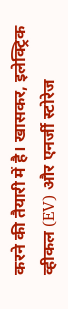करने की तैयारी में है। खासकर, इलेक्ट्रिक व्हीकल (EV) और एनर्जी स्टोरेज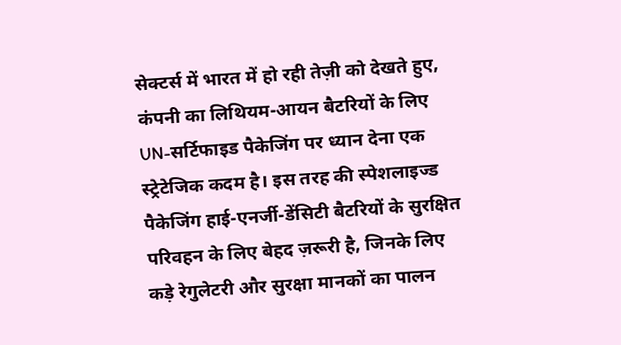सेक्टर्स में भारत में हो रही तेज़ी को देखते हुए, कंपनी का लिथियम-आयन बैटरियों के लिए UN-सर्टिफाइड पैकेजिंग पर ध्यान देना एक स्ट्रेटेजिक कदम है। इस तरह की स्पेशलाइज्ड पैकेजिंग हाई-एनर्जी-डेंसिटी बैटरियों के सुरक्षित परिवहन के लिए बेहद ज़रूरी है, जिनके लिए कड़े रेगुलेटरी और सुरक्षा मानकों का पालन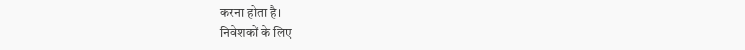करना होता है।
निवेशकों के लिए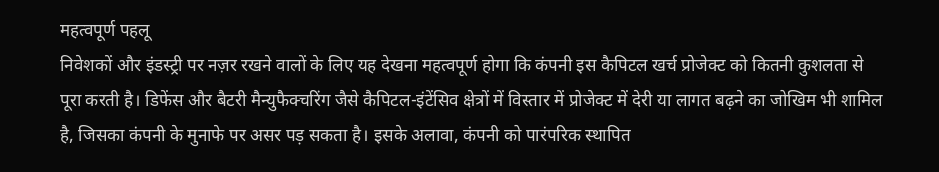महत्वपूर्ण पहलू
निवेशकों और इंडस्ट्री पर नज़र रखने वालों के लिए यह देखना महत्वपूर्ण होगा कि कंपनी इस कैपिटल खर्च प्रोजेक्ट को कितनी कुशलता से पूरा करती है। डिफेंस और बैटरी मैन्युफैक्चरिंग जैसे कैपिटल-इंटेंसिव क्षेत्रों में विस्तार में प्रोजेक्ट में देरी या लागत बढ़ने का जोखिम भी शामिल है, जिसका कंपनी के मुनाफे पर असर पड़ सकता है। इसके अलावा, कंपनी को पारंपरिक स्थापित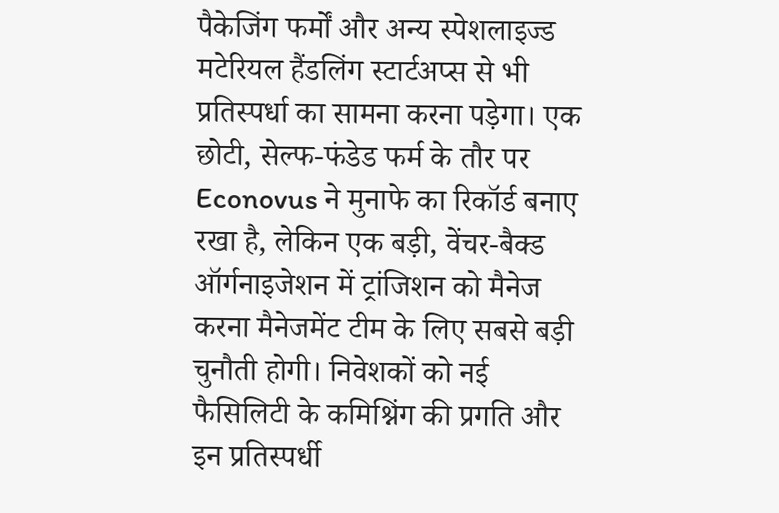पैकेजिंग फर्मों और अन्य स्पेशलाइज्ड मटेरियल हैंडलिंग स्टार्टअप्स से भी प्रतिस्पर्धा का सामना करना पड़ेगा। एक छोटी, सेल्फ-फंडेड फर्म के तौर पर Econovus ने मुनाफे का रिकॉर्ड बनाए रखा है, लेकिन एक बड़ी, वेंचर-बैक्ड ऑर्गनाइजेशन में ट्रांजिशन को मैनेज करना मैनेजमेंट टीम के लिए सबसे बड़ी चुनौती होगी। निवेशकों को नई फैसिलिटी के कमिश्निंग की प्रगति और इन प्रतिस्पर्धी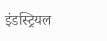इंडस्ट्रियल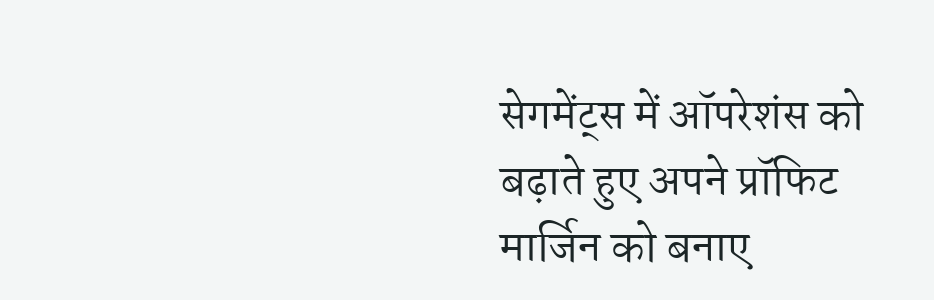सेगमेंट्स में ऑपरेशंस को बढ़ाते हुए अपने प्रॉफिट मार्जिन को बनाए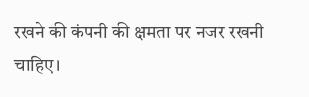रखने की कंपनी की क्षमता पर नजर रखनी चाहिए।